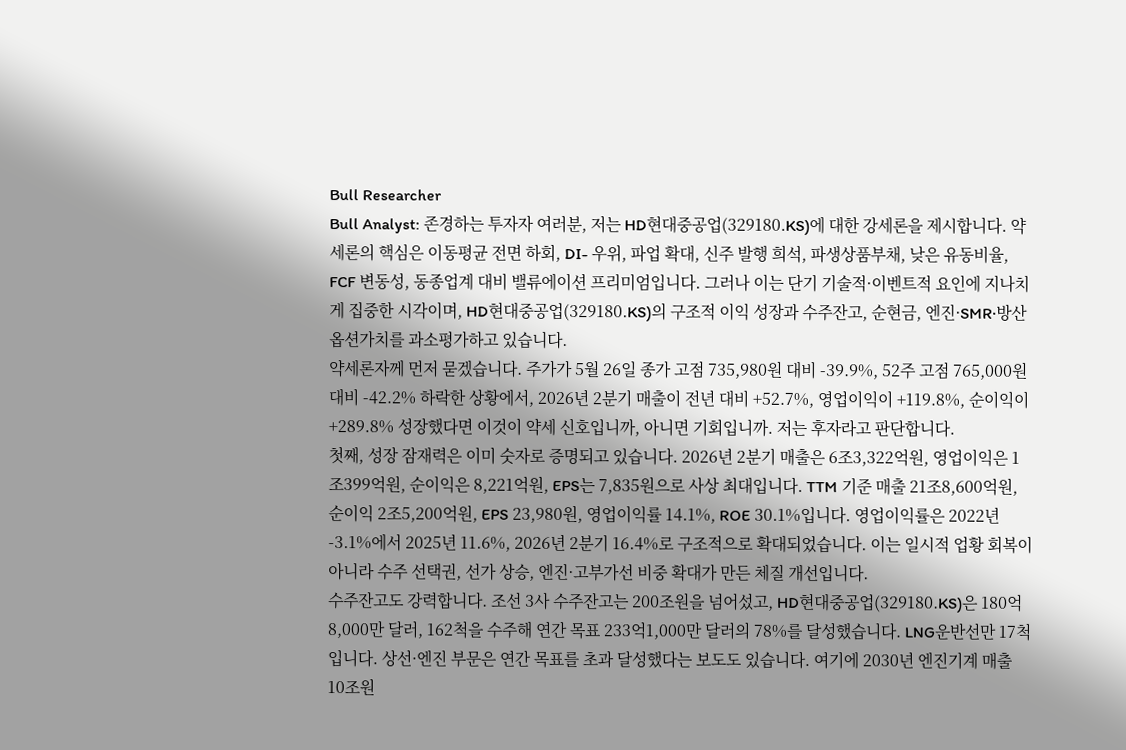Bull Researcher
Bull Analyst: 존경하는 투자자 여러분, 저는 HD현대중공업(329180.KS)에 대한 강세론을 제시합니다. 약세론의 핵심은 이동평균 전면 하회, DI- 우위, 파업 확대, 신주 발행 희석, 파생상품부채, 낮은 유동비율, FCF 변동성, 동종업계 대비 밸류에이션 프리미엄입니다. 그러나 이는 단기 기술적·이벤트적 요인에 지나치게 집중한 시각이며, HD현대중공업(329180.KS)의 구조적 이익 성장과 수주잔고, 순현금, 엔진·SMR·방산 옵션가치를 과소평가하고 있습니다.
약세론자께 먼저 묻겠습니다. 주가가 5월 26일 종가 고점 735,980원 대비 -39.9%, 52주 고점 765,000원 대비 -42.2% 하락한 상황에서, 2026년 2분기 매출이 전년 대비 +52.7%, 영업이익이 +119.8%, 순이익이 +289.8% 성장했다면 이것이 약세 신호입니까, 아니면 기회입니까. 저는 후자라고 판단합니다.
첫째, 성장 잠재력은 이미 숫자로 증명되고 있습니다. 2026년 2분기 매출은 6조3,322억원, 영업이익은 1조399억원, 순이익은 8,221억원, EPS는 7,835원으로 사상 최대입니다. TTM 기준 매출 21조8,600억원, 순이익 2조5,200억원, EPS 23,980원, 영업이익률 14.1%, ROE 30.1%입니다. 영업이익률은 2022년 -3.1%에서 2025년 11.6%, 2026년 2분기 16.4%로 구조적으로 확대되었습니다. 이는 일시적 업황 회복이 아니라 수주 선택권, 선가 상승, 엔진·고부가선 비중 확대가 만든 체질 개선입니다.
수주잔고도 강력합니다. 조선 3사 수주잔고는 200조원을 넘어섰고, HD현대중공업(329180.KS)은 180억8,000만 달러, 162척을 수주해 연간 목표 233억1,000만 달러의 78%를 달성했습니다. LNG운반선만 17척입니다. 상선·엔진 부문은 연간 목표를 초과 달성했다는 보도도 있습니다. 여기에 2030년 엔진기계 매출 10조원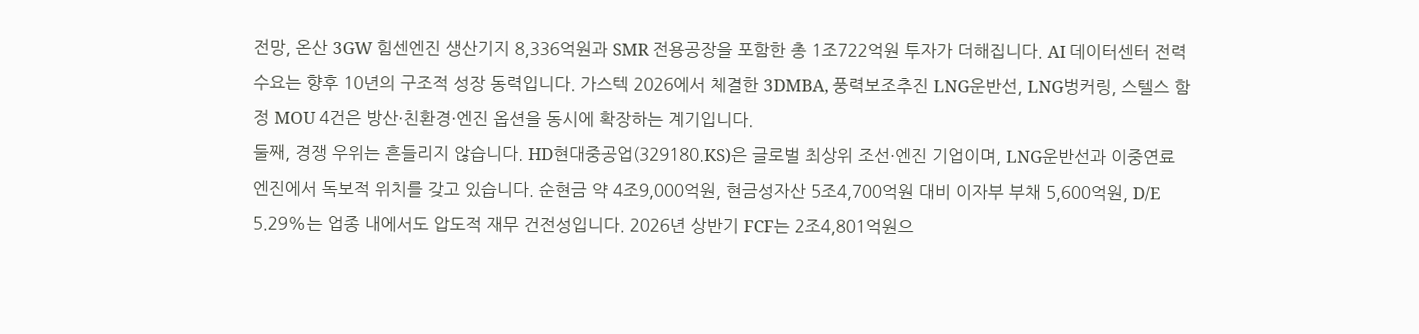전망, 온산 3GW 힘센엔진 생산기지 8,336억원과 SMR 전용공장을 포함한 총 1조722억원 투자가 더해집니다. AI 데이터센터 전력 수요는 향후 10년의 구조적 성장 동력입니다. 가스텍 2026에서 체결한 3DMBA, 풍력보조추진 LNG운반선, LNG벙커링, 스텔스 함정 MOU 4건은 방산·친환경·엔진 옵션을 동시에 확장하는 계기입니다.
둘째, 경쟁 우위는 흔들리지 않습니다. HD현대중공업(329180.KS)은 글로벌 최상위 조선·엔진 기업이며, LNG운반선과 이중연료 엔진에서 독보적 위치를 갖고 있습니다. 순현금 약 4조9,000억원, 현금성자산 5조4,700억원 대비 이자부 부채 5,600억원, D/E 5.29%는 업종 내에서도 압도적 재무 건전성입니다. 2026년 상반기 FCF는 2조4,801억원으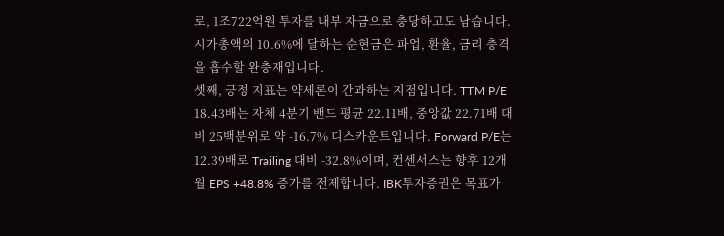로, 1조722억원 투자를 내부 자금으로 충당하고도 남습니다. 시가총액의 10.6%에 달하는 순현금은 파업, 환율, 금리 충격을 흡수할 완충재입니다.
셋째, 긍정 지표는 약세론이 간과하는 지점입니다. TTM P/E 18.43배는 자체 4분기 밴드 평균 22.11배, 중앙값 22.71배 대비 25백분위로 약 -16.7% 디스카운트입니다. Forward P/E는 12.39배로 Trailing 대비 -32.8%이며, 컨센서스는 향후 12개월 EPS +48.8% 증가를 전제합니다. IBK투자증권은 목표가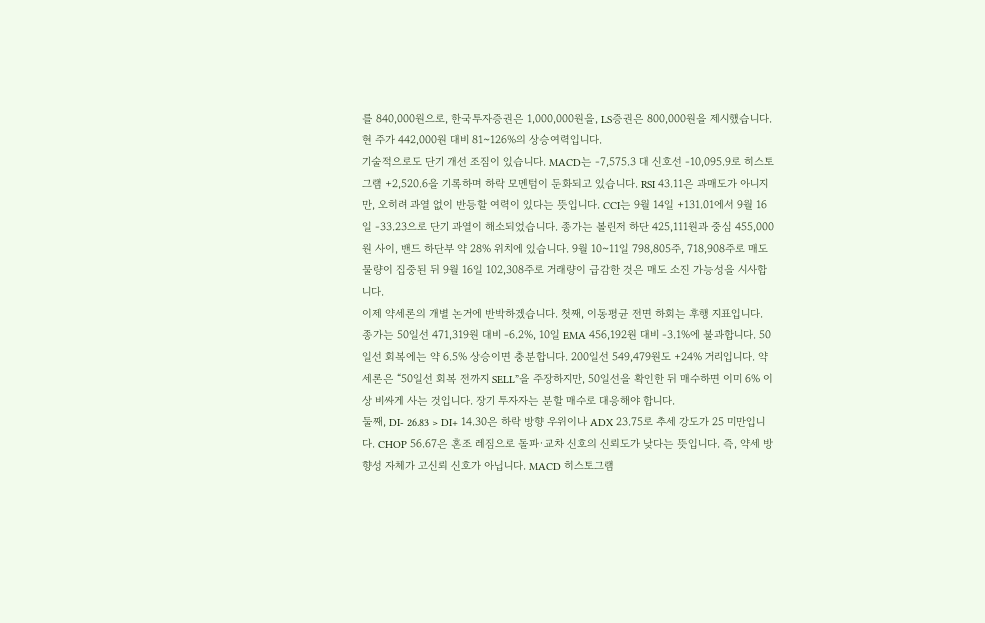를 840,000원으로, 한국투자증권은 1,000,000원을, LS증권은 800,000원을 제시했습니다. 현 주가 442,000원 대비 81~126%의 상승여력입니다.
기술적으로도 단기 개선 조짐이 있습니다. MACD는 -7,575.3 대 신호선 -10,095.9로 히스토그램 +2,520.6을 기록하며 하락 모멘텀이 둔화되고 있습니다. RSI 43.11은 과매도가 아니지만, 오히려 과열 없이 반등할 여력이 있다는 뜻입니다. CCI는 9월 14일 +131.01에서 9월 16일 -33.23으로 단기 과열이 해소되었습니다. 종가는 볼린저 하단 425,111원과 중심 455,000원 사이, 밴드 하단부 약 28% 위치에 있습니다. 9월 10~11일 798,805주, 718,908주로 매도 물량이 집중된 뒤 9월 16일 102,308주로 거래량이 급감한 것은 매도 소진 가능성을 시사합니다.
이제 약세론의 개별 논거에 반박하겠습니다. 첫째, 이동평균 전면 하회는 후행 지표입니다. 종가는 50일선 471,319원 대비 -6.2%, 10일 EMA 456,192원 대비 -3.1%에 불과합니다. 50일선 회복에는 약 6.5% 상승이면 충분합니다. 200일선 549,479원도 +24% 거리입니다. 약세론은 “50일선 회복 전까지 SELL”을 주장하지만, 50일선을 확인한 뒤 매수하면 이미 6% 이상 비싸게 사는 것입니다. 장기 투자자는 분할 매수로 대응해야 합니다.
둘째, DI- 26.83 > DI+ 14.30은 하락 방향 우위이나 ADX 23.75로 추세 강도가 25 미만입니다. CHOP 56.67은 혼조 레짐으로 돌파·교차 신호의 신뢰도가 낮다는 뜻입니다. 즉, 약세 방향성 자체가 고신뢰 신호가 아닙니다. MACD 히스토그램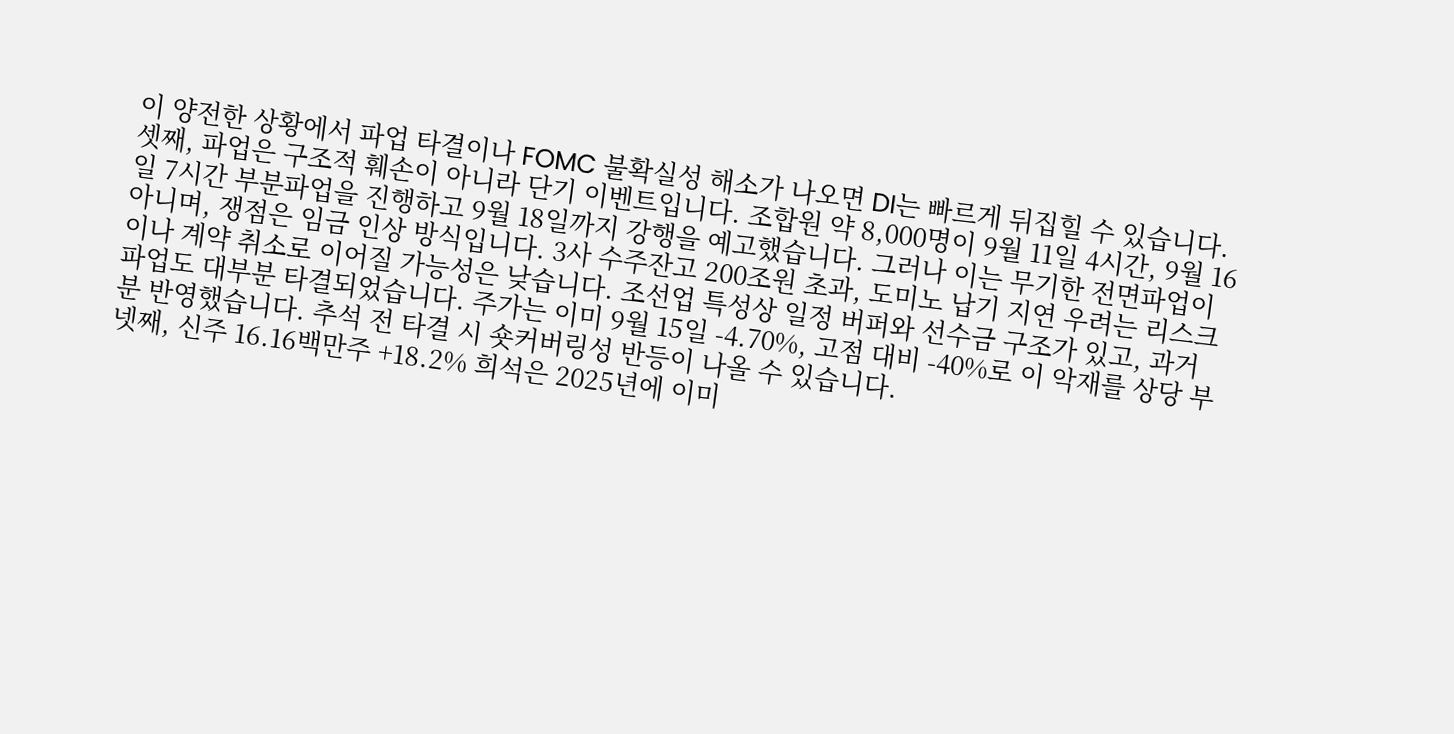이 양전한 상황에서 파업 타결이나 FOMC 불확실성 해소가 나오면 DI는 빠르게 뒤집힐 수 있습니다.
셋째, 파업은 구조적 훼손이 아니라 단기 이벤트입니다. 조합원 약 8,000명이 9월 11일 4시간, 9월 16일 7시간 부분파업을 진행하고 9월 18일까지 강행을 예고했습니다. 그러나 이는 무기한 전면파업이 아니며, 쟁점은 임금 인상 방식입니다. 3사 수주잔고 200조원 초과, 도미노 납기 지연 우려는 리스크이나 계약 취소로 이어질 가능성은 낮습니다. 조선업 특성상 일정 버퍼와 선수금 구조가 있고, 과거 파업도 대부분 타결되었습니다. 주가는 이미 9월 15일 -4.70%, 고점 대비 -40%로 이 악재를 상당 부분 반영했습니다. 추석 전 타결 시 숏커버링성 반등이 나올 수 있습니다.
넷째, 신주 16.16백만주 +18.2% 희석은 2025년에 이미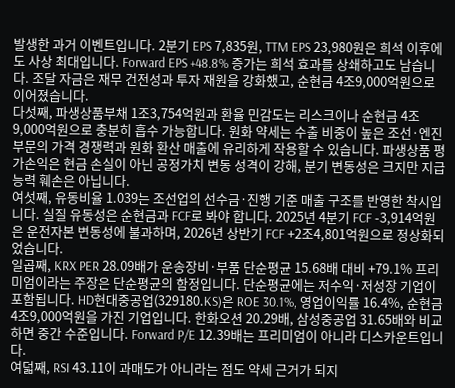발생한 과거 이벤트입니다. 2분기 EPS 7,835원, TTM EPS 23,980원은 희석 이후에도 사상 최대입니다. Forward EPS +48.8% 증가는 희석 효과를 상쇄하고도 남습니다. 조달 자금은 재무 건전성과 투자 재원을 강화했고, 순현금 4조9,000억원으로 이어졌습니다.
다섯째, 파생상품부채 1조3,754억원과 환율 민감도는 리스크이나 순현금 4조9,000억원으로 충분히 흡수 가능합니다. 원화 약세는 수출 비중이 높은 조선·엔진 부문의 가격 경쟁력과 원화 환산 매출에 유리하게 작용할 수 있습니다. 파생상품 평가손익은 현금 손실이 아닌 공정가치 변동 성격이 강해, 분기 변동성은 크지만 지급능력 훼손은 아닙니다.
여섯째, 유동비율 1.039는 조선업의 선수금·진행 기준 매출 구조를 반영한 착시입니다. 실질 유동성은 순현금과 FCF로 봐야 합니다. 2025년 4분기 FCF -3,914억원은 운전자본 변동성에 불과하며, 2026년 상반기 FCF +2조4,801억원으로 정상화되었습니다.
일곱째, KRX PER 28.09배가 운송장비·부품 단순평균 15.68배 대비 +79.1% 프리미엄이라는 주장은 단순평균의 함정입니다. 단순평균에는 저수익·저성장 기업이 포함됩니다. HD현대중공업(329180.KS)은 ROE 30.1%, 영업이익률 16.4%, 순현금 4조9,000억원을 가진 기업입니다. 한화오션 20.29배, 삼성중공업 31.65배와 비교하면 중간 수준입니다. Forward P/E 12.39배는 프리미엄이 아니라 디스카운트입니다.
여덟째, RSI 43.11이 과매도가 아니라는 점도 약세 근거가 되지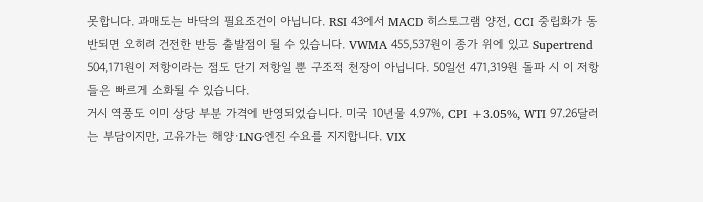못합니다. 과매도는 바닥의 필요조건이 아닙니다. RSI 43에서 MACD 히스토그램 양전, CCI 중립화가 동반되면 오히려 건전한 반등 출발점이 될 수 있습니다. VWMA 455,537원이 종가 위에 있고 Supertrend 504,171원이 저항이라는 점도 단기 저항일 뿐 구조적 천장이 아닙니다. 50일선 471,319원 돌파 시 이 저항들은 빠르게 소화될 수 있습니다.
거시 역풍도 이미 상당 부분 가격에 반영되었습니다. 미국 10년물 4.97%, CPI +3.05%, WTI 97.26달러는 부담이지만, 고유가는 해양·LNG·엔진 수요를 지지합니다. VIX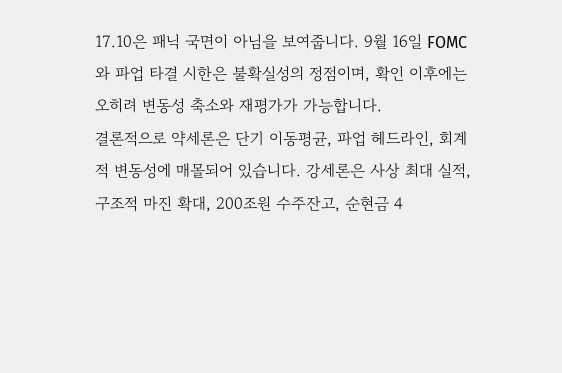17.10은 패닉 국면이 아님을 보여줍니다. 9월 16일 FOMC와 파업 타결 시한은 불확실성의 정점이며, 확인 이후에는 오히려 변동성 축소와 재평가가 가능합니다.
결론적으로 약세론은 단기 이동평균, 파업 헤드라인, 회계적 변동성에 매몰되어 있습니다. 강세론은 사상 최대 실적, 구조적 마진 확대, 200조원 수주잔고, 순현금 4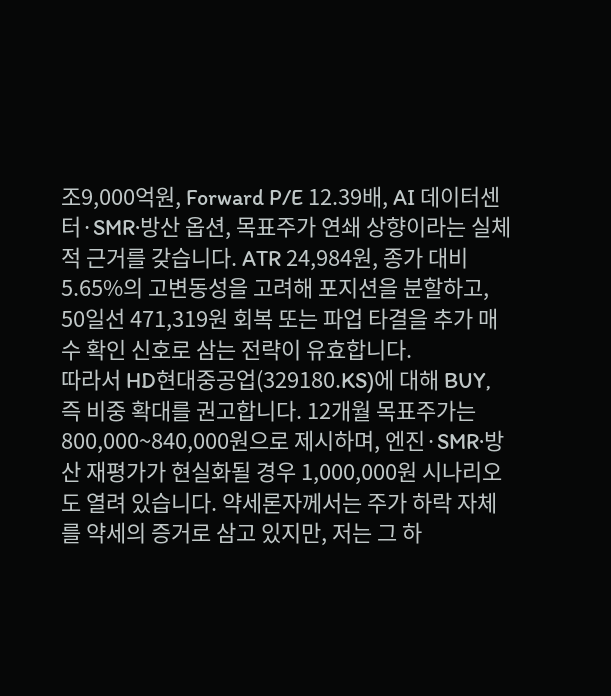조9,000억원, Forward P/E 12.39배, AI 데이터센터·SMR·방산 옵션, 목표주가 연쇄 상향이라는 실체적 근거를 갖습니다. ATR 24,984원, 종가 대비 5.65%의 고변동성을 고려해 포지션을 분할하고, 50일선 471,319원 회복 또는 파업 타결을 추가 매수 확인 신호로 삼는 전략이 유효합니다.
따라서 HD현대중공업(329180.KS)에 대해 BUY, 즉 비중 확대를 권고합니다. 12개월 목표주가는 800,000~840,000원으로 제시하며, 엔진·SMR·방산 재평가가 현실화될 경우 1,000,000원 시나리오도 열려 있습니다. 약세론자께서는 주가 하락 자체를 약세의 증거로 삼고 있지만, 저는 그 하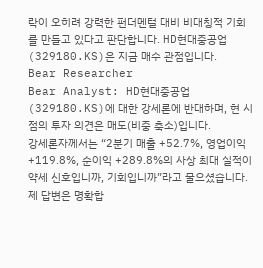락이 오히려 강력한 펀더멘털 대비 비대칭적 기회를 만들고 있다고 판단합니다. HD현대중공업(329180.KS)은 지금 매수 관점입니다.
Bear Researcher
Bear Analyst: HD현대중공업(329180.KS)에 대한 강세론에 반대하며, 현 시점의 투자 의견은 매도(비중 축소)입니다.
강세론자께서는 “2분기 매출 +52.7%, 영업이익 +119.8%, 순이익 +289.8%의 사상 최대 실적이 약세 신호입니까, 기회입니까”라고 물으셨습니다. 제 답변은 명확합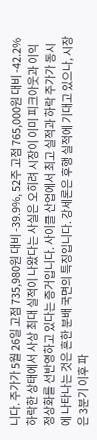니다. 주가가 5월 26일 고점 735,980원 대비 -39.9%, 52주 고점 765,000원 대비 -42.2% 하락한 상태에서 사상 최대 실적이 나왔다는 사실은 오히려 시장이 이미 피크아웃과 이익 정상화를 선반영하고 있다는 증거입니다. 사이클 산업에서 최고 실적과 하락 주가가 동시에 나타나는 것은 흔한 분배 국면의 특징입니다. 강세론은 후행 실적에 기대고 있으나, 시장은 3분기 이후 파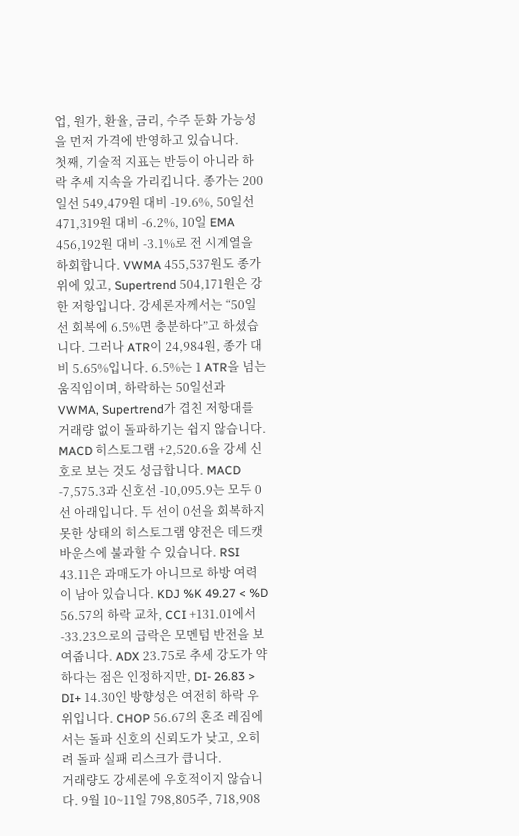업, 원가, 환율, 금리, 수주 둔화 가능성을 먼저 가격에 반영하고 있습니다.
첫째, 기술적 지표는 반등이 아니라 하락 추세 지속을 가리킵니다. 종가는 200일선 549,479원 대비 -19.6%, 50일선 471,319원 대비 -6.2%, 10일 EMA 456,192원 대비 -3.1%로 전 시계열을 하회합니다. VWMA 455,537원도 종가 위에 있고, Supertrend 504,171원은 강한 저항입니다. 강세론자께서는 “50일선 회복에 6.5%면 충분하다”고 하셨습니다. 그러나 ATR이 24,984원, 종가 대비 5.65%입니다. 6.5%는 1 ATR을 넘는 움직임이며, 하락하는 50일선과 VWMA, Supertrend가 겹친 저항대를 거래량 없이 돌파하기는 쉽지 않습니다.
MACD 히스토그램 +2,520.6을 강세 신호로 보는 것도 성급합니다. MACD -7,575.3과 신호선 -10,095.9는 모두 0선 아래입니다. 두 선이 0선을 회복하지 못한 상태의 히스토그램 양전은 데드캣 바운스에 불과할 수 있습니다. RSI 43.11은 과매도가 아니므로 하방 여력이 남아 있습니다. KDJ %K 49.27 < %D 56.57의 하락 교차, CCI +131.01에서 -33.23으로의 급락은 모멘텀 반전을 보여줍니다. ADX 23.75로 추세 강도가 약하다는 점은 인정하지만, DI- 26.83 > DI+ 14.30인 방향성은 여전히 하락 우위입니다. CHOP 56.67의 혼조 레짐에서는 돌파 신호의 신뢰도가 낮고, 오히려 돌파 실패 리스크가 큽니다.
거래량도 강세론에 우호적이지 않습니다. 9월 10~11일 798,805주, 718,908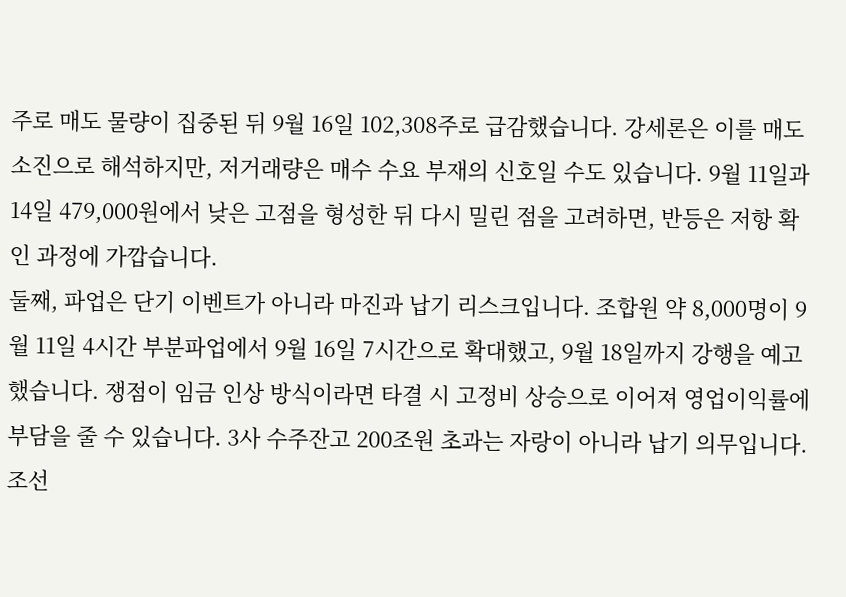주로 매도 물량이 집중된 뒤 9월 16일 102,308주로 급감했습니다. 강세론은 이를 매도 소진으로 해석하지만, 저거래량은 매수 수요 부재의 신호일 수도 있습니다. 9월 11일과 14일 479,000원에서 낮은 고점을 형성한 뒤 다시 밀린 점을 고려하면, 반등은 저항 확인 과정에 가깝습니다.
둘째, 파업은 단기 이벤트가 아니라 마진과 납기 리스크입니다. 조합원 약 8,000명이 9월 11일 4시간 부분파업에서 9월 16일 7시간으로 확대했고, 9월 18일까지 강행을 예고했습니다. 쟁점이 임금 인상 방식이라면 타결 시 고정비 상승으로 이어져 영업이익률에 부담을 줄 수 있습니다. 3사 수주잔고 200조원 초과는 자랑이 아니라 납기 의무입니다. 조선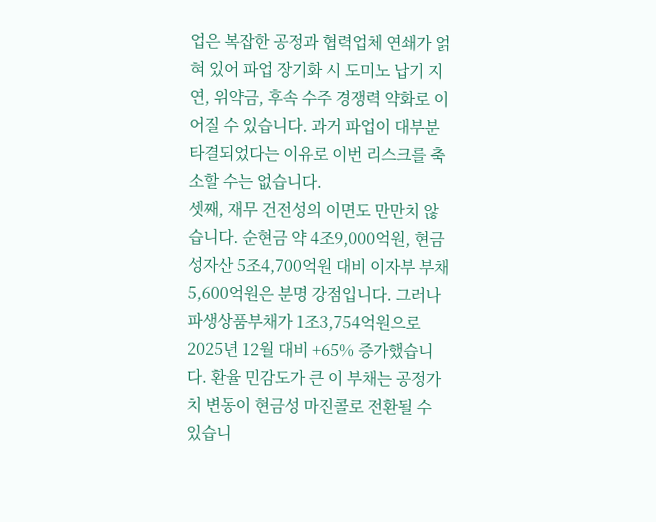업은 복잡한 공정과 협력업체 연쇄가 얽혀 있어 파업 장기화 시 도미노 납기 지연, 위약금, 후속 수주 경쟁력 약화로 이어질 수 있습니다. 과거 파업이 대부분 타결되었다는 이유로 이번 리스크를 축소할 수는 없습니다.
셋째, 재무 건전성의 이면도 만만치 않습니다. 순현금 약 4조9,000억원, 현금성자산 5조4,700억원 대비 이자부 부채 5,600억원은 분명 강점입니다. 그러나 파생상품부채가 1조3,754억원으로 2025년 12월 대비 +65% 증가했습니다. 환율 민감도가 큰 이 부채는 공정가치 변동이 현금성 마진콜로 전환될 수 있습니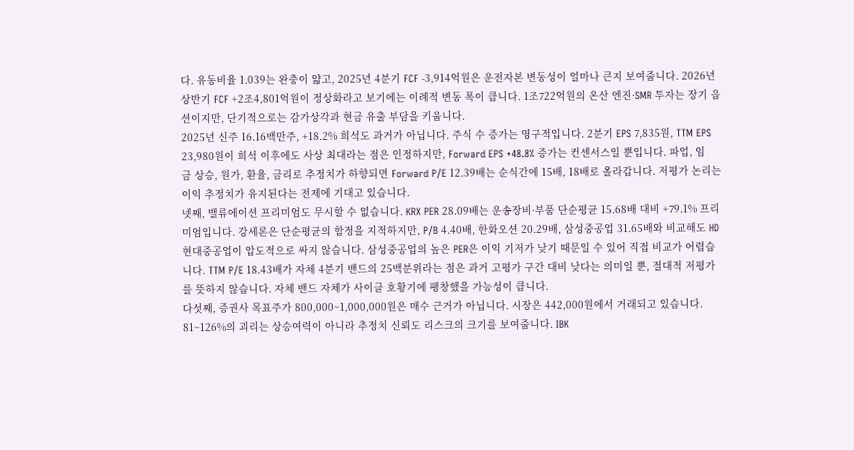다. 유동비율 1.039는 완충이 얇고, 2025년 4분기 FCF -3,914억원은 운전자본 변동성이 얼마나 큰지 보여줍니다. 2026년 상반기 FCF +2조4,801억원이 정상화라고 보기에는 이례적 변동 폭이 큽니다. 1조722억원의 온산 엔진·SMR 투자는 장기 옵션이지만, 단기적으로는 감가상각과 현금 유출 부담을 키웁니다.
2025년 신주 16.16백만주, +18.2% 희석도 과거가 아닙니다. 주식 수 증가는 영구적입니다. 2분기 EPS 7,835원, TTM EPS 23,980원이 희석 이후에도 사상 최대라는 점은 인정하지만, Forward EPS +48.8% 증가는 컨센서스일 뿐입니다. 파업, 임금 상승, 원가, 환율, 금리로 추정치가 하향되면 Forward P/E 12.39배는 순식간에 15배, 18배로 올라갑니다. 저평가 논리는 이익 추정치가 유지된다는 전제에 기대고 있습니다.
넷째, 밸류에이션 프리미엄도 무시할 수 없습니다. KRX PER 28.09배는 운송장비·부품 단순평균 15.68배 대비 +79.1% 프리미엄입니다. 강세론은 단순평균의 함정을 지적하지만, P/B 4.40배, 한화오션 20.29배, 삼성중공업 31.65배와 비교해도 HD현대중공업이 압도적으로 싸지 않습니다. 삼성중공업의 높은 PER은 이익 기저가 낮기 때문일 수 있어 직접 비교가 어렵습니다. TTM P/E 18.43배가 자체 4분기 밴드의 25백분위라는 점은 과거 고평가 구간 대비 낮다는 의미일 뿐, 절대적 저평가를 뜻하지 않습니다. 자체 밴드 자체가 사이클 호황기에 팽창했을 가능성이 큽니다.
다섯째, 증권사 목표주가 800,000~1,000,000원은 매수 근거가 아닙니다. 시장은 442,000원에서 거래되고 있습니다. 81~126%의 괴리는 상승여력이 아니라 추정치 신뢰도 리스크의 크기를 보여줍니다. IBK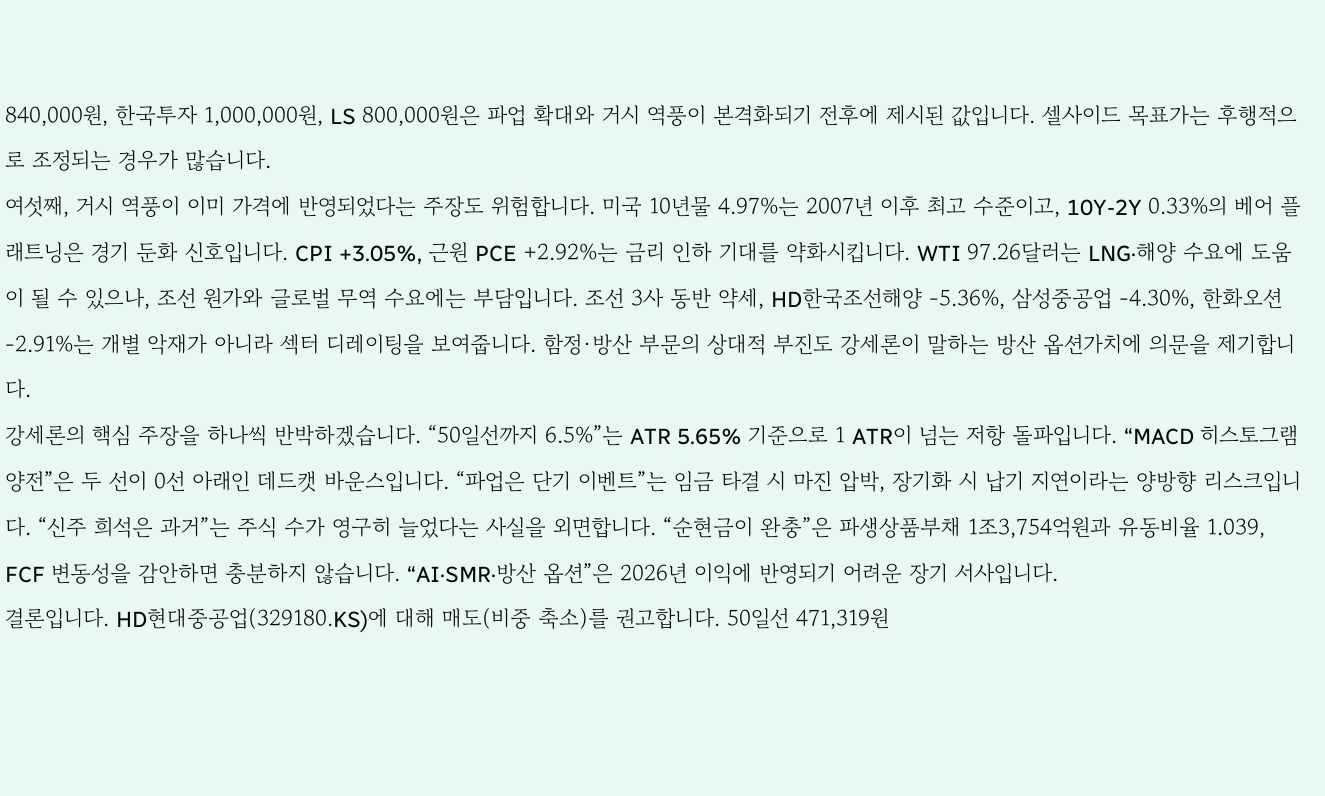840,000원, 한국투자 1,000,000원, LS 800,000원은 파업 확대와 거시 역풍이 본격화되기 전후에 제시된 값입니다. 셀사이드 목표가는 후행적으로 조정되는 경우가 많습니다.
여섯째, 거시 역풍이 이미 가격에 반영되었다는 주장도 위험합니다. 미국 10년물 4.97%는 2007년 이후 최고 수준이고, 10Y-2Y 0.33%의 베어 플래트닝은 경기 둔화 신호입니다. CPI +3.05%, 근원 PCE +2.92%는 금리 인하 기대를 약화시킵니다. WTI 97.26달러는 LNG·해양 수요에 도움이 될 수 있으나, 조선 원가와 글로벌 무역 수요에는 부담입니다. 조선 3사 동반 약세, HD한국조선해양 -5.36%, 삼성중공업 -4.30%, 한화오션 -2.91%는 개별 악재가 아니라 섹터 디레이팅을 보여줍니다. 함정·방산 부문의 상대적 부진도 강세론이 말하는 방산 옵션가치에 의문을 제기합니다.
강세론의 핵심 주장을 하나씩 반박하겠습니다. “50일선까지 6.5%”는 ATR 5.65% 기준으로 1 ATR이 넘는 저항 돌파입니다. “MACD 히스토그램 양전”은 두 선이 0선 아래인 데드캣 바운스입니다. “파업은 단기 이벤트”는 임금 타결 시 마진 압박, 장기화 시 납기 지연이라는 양방향 리스크입니다. “신주 희석은 과거”는 주식 수가 영구히 늘었다는 사실을 외면합니다. “순현금이 완충”은 파생상품부채 1조3,754억원과 유동비율 1.039, FCF 변동성을 감안하면 충분하지 않습니다. “AI·SMR·방산 옵션”은 2026년 이익에 반영되기 어려운 장기 서사입니다.
결론입니다. HD현대중공업(329180.KS)에 대해 매도(비중 축소)를 권고합니다. 50일선 471,319원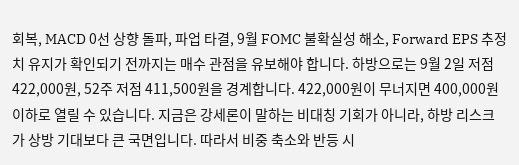회복, MACD 0선 상향 돌파, 파업 타결, 9월 FOMC 불확실성 해소, Forward EPS 추정치 유지가 확인되기 전까지는 매수 관점을 유보해야 합니다. 하방으로는 9월 2일 저점 422,000원, 52주 저점 411,500원을 경계합니다. 422,000원이 무너지면 400,000원 이하로 열릴 수 있습니다. 지금은 강세론이 말하는 비대칭 기회가 아니라, 하방 리스크가 상방 기대보다 큰 국면입니다. 따라서 비중 축소와 반등 시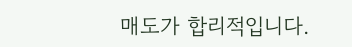매도가 합리적입니다.